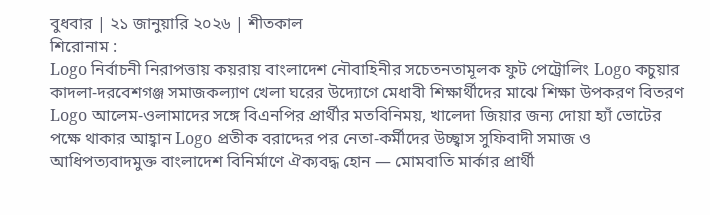বুধবার | ২১ জানুয়ারি ২০২৬ | শীতকাল
শিরোনাম :
Logo নির্বাচনী নিরাপত্তায় কয়রায় বাংলাদেশ নৌবাহিনীর সচেতনতামূলক ফুট পেট্রোলিং Logo কচুয়ার কাদলা-দরবেশগঞ্জ সমাজকল্যাণ খেলা ঘরের উদ্যোগে মেধাবী শিক্ষার্থীদের মাঝে শিক্ষা উপকরণ বিতরণ Logo আলেম-ওলামাদের সঙ্গে বিএনপির প্রার্থীর মতবিনিময়, খালেদা জিয়ার জন্য দোয়া হ্যাঁ ভোটের পক্ষে থাকার আহ্বান Logo প্রতীক বরাদ্দের পর নেতা-কর্মীদের উচ্ছ্বাস সুফিবাদী সমাজ ও আধিপত্যবাদমুক্ত বাংলাদেশ বিনির্মাণে ঐক্যবদ্ধ হোন — মোমবাতি মার্কার প্রার্থী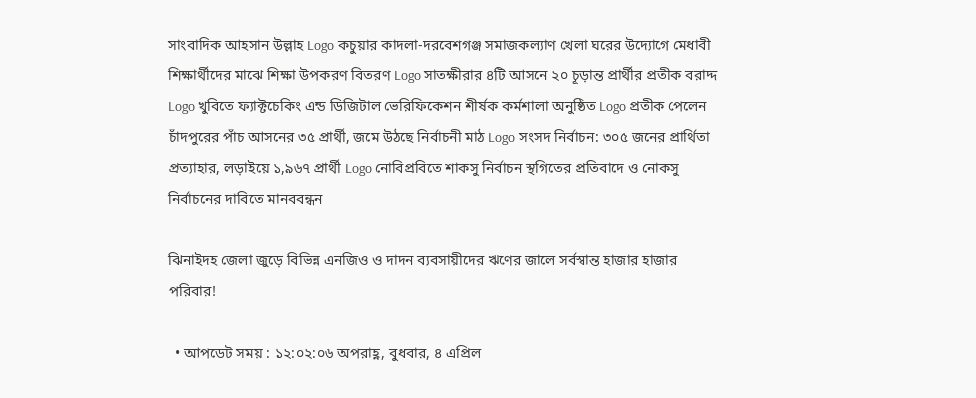সাংবাদিক আহসান উল্লাহ Logo কচুয়ার কাদলা-দরবেশগঞ্জ সমাজকল্যাণ খেলা ঘরের উদ্যোগে মেধাবী শিক্ষার্থীদের মাঝে শিক্ষা উপকরণ বিতরণ Logo সাতক্ষীরার ৪টি আসনে ২০ চূড়ান্ত প্রার্থীর প্রতীক বরাদ্দ Logo খুবিতে ফ্যাক্টচেকিং এন্ড ডিজিটাল ভেরিফিকেশন শীর্ষক কর্মশালা অনুষ্ঠিত Logo প্রতীক পেলেন চাঁদপুরের পাঁচ আসনের ৩৫ প্রার্থী, জমে উঠছে নির্বাচনী মাঠ Logo সংসদ নির্বাচন: ৩০৫ জনের প্রার্থিতা প্রত্যাহার, লড়াইয়ে ১,৯৬৭ প্রার্থী Logo নোবিপ্রবিতে শাকসু নির্বাচন স্থগিতের প্রতিবাদে ও নোকসু নির্বাচনের দাবিতে মানববন্ধন

ঝিনাইদহ জেলা জুড়ে বিভিন্ন এনজিও ও দাদন ব্যবসায়ীদের ঋণের জালে সর্বস্বান্ত হাজার হাজার পরিবার!

  • আপডেট সময় : ১২:০২:০৬ অপরাহ্ণ, বুধবার, ৪ এপ্রিল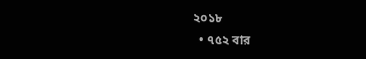২০১৮
  • ৭৫২ বার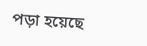পড়া হয়েছে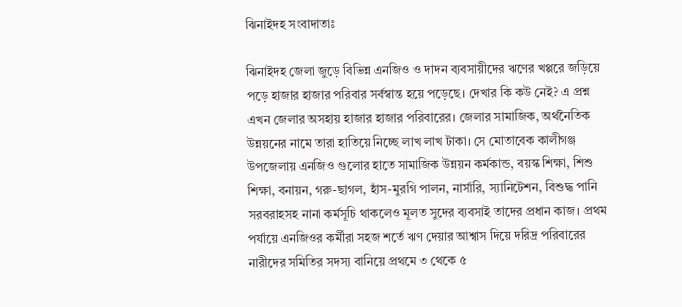ঝিনাইদহ সংবাদাতাঃ

ঝিনাইদহ জেলা জুড়ে বিভিন্ন এনজিও ও দাদন ব্যবসায়ীদের ঋণের খপ্পরে জড়িয়ে পড়ে হাজার হাজার পরিবার সর্বস্বান্ত হয়ে পড়েছে। দেখার কি কউ নেই? এ প্রশ্ন এখন জেলার অসহায় হাজার হাজার পরিবারের। জেলার সামাজিক, অর্থনৈতিক উন্নয়নের নামে তারা হাতিয়ে নিচ্ছে লাখ লাখ টাকা। সে মোতাবেক কালীগঞ্জ উপজেলায় এনজিও গুলোর হাতে সামাজিক উন্নয়ন কর্মকান্ড, বয়স্ক শিক্ষা, শিশু শিক্ষা, বনায়ন, গরু-ছাগল, হাঁস-মুরগি পালন, নার্সারি, স্যানিটেশন, বিশুদ্ধ পানি সরবরাহসহ নানা কর্মসূচি থাকলেও মূলত সুদের ব্যবসাই তাদের প্রধান কাজ। প্রথম পর্যায়ে এনজিওর কর্মীরা সহজ শর্তে ঋণ দেয়ার আশ্বাস দিয়ে দরিদ্র পরিবারের নারীদের সমিতির সদস্য বানিয়ে প্রথমে ৩ থেকে ৫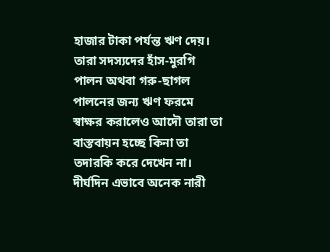হাজার টাকা পর্যন্ত ঋণ দেয়। তারা সদস্যদের হাঁস-মুরগি পালন অথবা গরু-ছাগল পালনের জন্য ঋণ ফরমে স্বাক্ষর করালেও আদৌ তারা তা বাস্তবায়ন হচ্ছে কিনা তা তদারকি করে দেখেন না। দীর্ঘদিন এভাবে অনেক নারী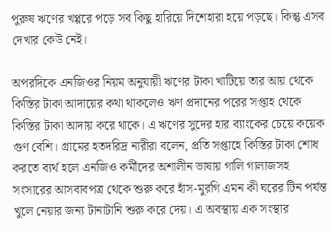পুরুষ ঋণের খপ্পরে পড়ে সব কিছু হারিয়ে দিশেহারা হয়ে পড়ছে। কিন্তু এসব দেখার কেউ নেই।

অপরদিকে এনজিওর নিয়ম অনুযায়ী ঋণের টাকা খাটিয়ে তার আয় থেকে কিস্তির টাকা আদায়ের কথা থাকলেও ঋণ প্রদানের পরের সপ্তাহ থেকে কিস্তির টাকা আদায় করে থাকে। এ ঋণের সুদের হার ব্যাংকের চেয়ে কয়েক গুণ বেশি। গ্রামের হতদরিদ্র নারীরা বলেন, প্রতি সপ্তাহে কিস্তির টাকা শোধ করতে ব্যর্থ হলে এনজিও কর্মীদের অশালীন ভাষায় গালি গালাজসহ সংসারের আসবাবপত্র থেকে শুরু করে হাঁস-মুরগি এমন কী ঘরের টিন পর্যন্ত খুলে নেয়ার জন্য টানাটানি শুরু করে দেয়। এ অবস্থায় এক সংস্থার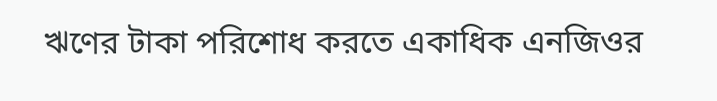ঋণের টাকা পরিশোধ করতে একাধিক এনজিওর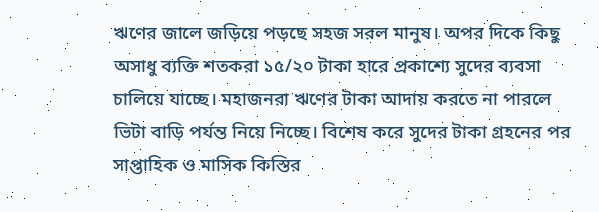ঋণের জালে জড়িয়ে পড়ছে সহজ সরল মানুষ। অপর দিকে কিছু অসাধু ব্যক্তি শতকরা ১৫/২০ টাকা হারে প্রকাশ্যে সুদের ব্যবসা চালিয়ে যাচ্ছে। মহাজনরা ঋণের টাকা আদায় করতে না পারলে ভিটা বাড়ি পর্যন্ত নিয়ে নিচ্ছে। বিশেষ করে সুদের টাকা গ্রহনের পর সাপ্তাহিক ও মাসিক কিস্তির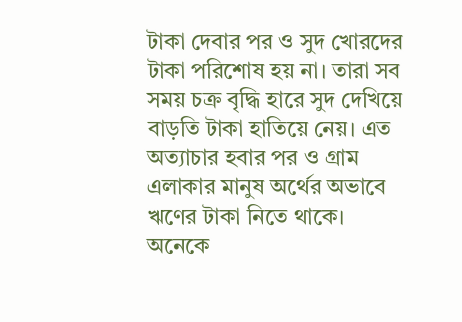টাকা দেবার পর ও সুদ খোরদের টাকা পরিশোষ হয় না। তারা সব সময় চক্র বৃদ্ধি হারে সুদ দেখিয়ে বাড়তি টাকা হাতিয়ে নেয়। এত অত্যাচার হবার পর ও গ্রাম এলাকার মানুষ অর্থের অভাবে ঋণের টাকা নিতে থাকে। অনেকে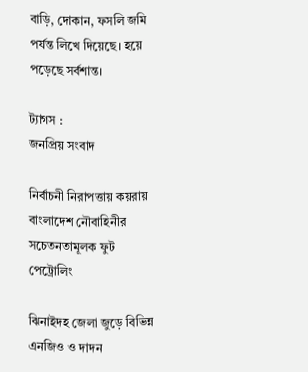বাড়ি, দোকান, ফসলি জমি পর্যন্ত লিখে দিয়েছে। হয়ে পড়েছে সর্বশান্ত।

ট্যাগস :
জনপ্রিয় সংবাদ

নির্বাচনী নিরাপত্তায় কয়রায় বাংলাদেশ নৌবাহিনীর সচেতনতামূলক ফুট পেট্রোলিং

ঝিনাইদহ জেলা জুড়ে বিভিন্ন এনজিও ও দাদন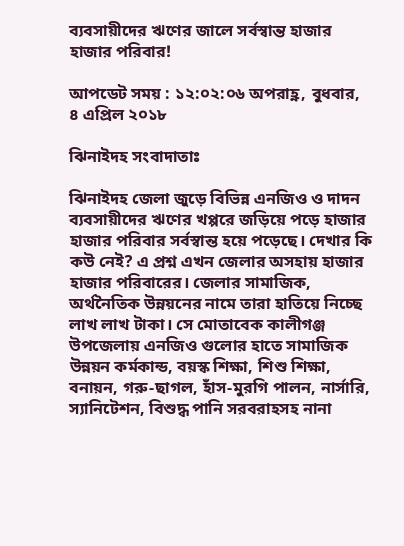ব্যবসায়ীদের ঋণের জালে সর্বস্বান্ত হাজার হাজার পরিবার!

আপডেট সময় : ১২:০২:০৬ অপরাহ্ণ, বুধবার, ৪ এপ্রিল ২০১৮

ঝিনাইদহ সংবাদাতাঃ

ঝিনাইদহ জেলা জুড়ে বিভিন্ন এনজিও ও দাদন ব্যবসায়ীদের ঋণের খপ্পরে জড়িয়ে পড়ে হাজার হাজার পরিবার সর্বস্বান্ত হয়ে পড়েছে। দেখার কি কউ নেই? এ প্রশ্ন এখন জেলার অসহায় হাজার হাজার পরিবারের। জেলার সামাজিক, অর্থনৈতিক উন্নয়নের নামে তারা হাতিয়ে নিচ্ছে লাখ লাখ টাকা। সে মোতাবেক কালীগঞ্জ উপজেলায় এনজিও গুলোর হাতে সামাজিক উন্নয়ন কর্মকান্ড, বয়স্ক শিক্ষা, শিশু শিক্ষা, বনায়ন, গরু-ছাগল, হাঁস-মুরগি পালন, নার্সারি, স্যানিটেশন, বিশুদ্ধ পানি সরবরাহসহ নানা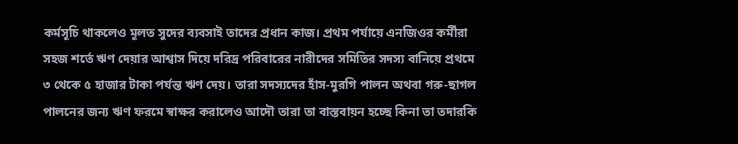কর্মসূচি থাকলেও মূলত সুদের ব্যবসাই তাদের প্রধান কাজ। প্রথম পর্যায়ে এনজিওর কর্মীরা সহজ শর্তে ঋণ দেয়ার আশ্বাস দিয়ে দরিদ্র পরিবারের নারীদের সমিতির সদস্য বানিয়ে প্রথমে ৩ থেকে ৫ হাজার টাকা পর্যন্ত ঋণ দেয়। তারা সদস্যদের হাঁস-মুরগি পালন অথবা গরু-ছাগল পালনের জন্য ঋণ ফরমে স্বাক্ষর করালেও আদৌ তারা তা বাস্তবায়ন হচ্ছে কিনা তা তদারকি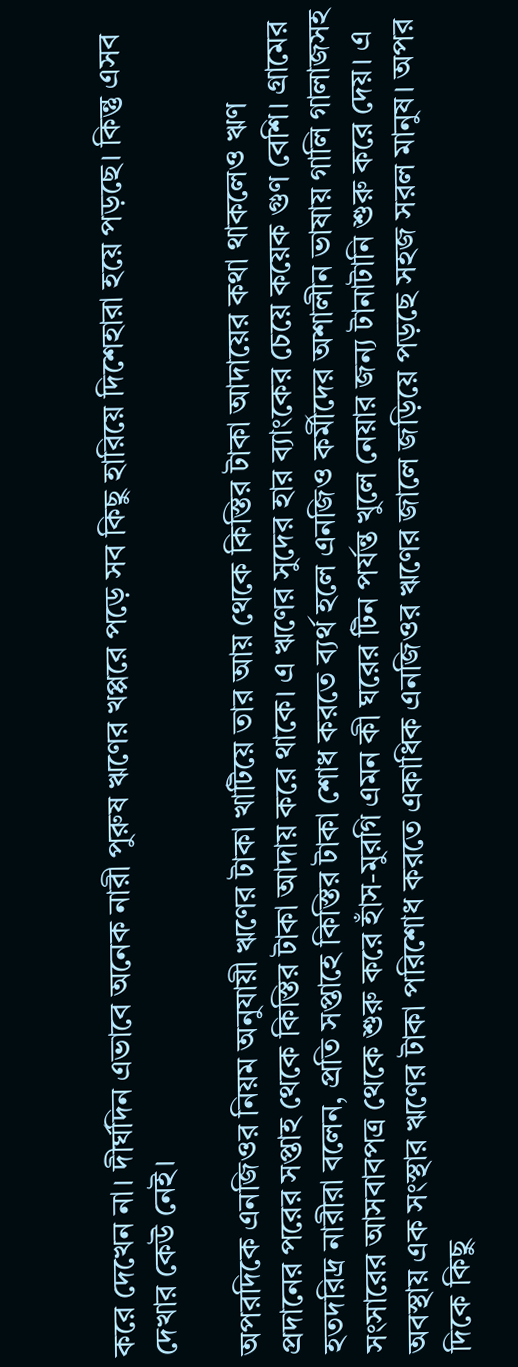করে দেখেন না। দীর্ঘদিন এভাবে অনেক নারী পুরুষ ঋণের খপ্পরে পড়ে সব কিছু হারিয়ে দিশেহারা হয়ে পড়ছে। কিন্তু এসব দেখার কেউ নেই।

অপরদিকে এনজিওর নিয়ম অনুযায়ী ঋণের টাকা খাটিয়ে তার আয় থেকে কিস্তির টাকা আদায়ের কথা থাকলেও ঋণ প্রদানের পরের সপ্তাহ থেকে কিস্তির টাকা আদায় করে থাকে। এ ঋণের সুদের হার ব্যাংকের চেয়ে কয়েক গুণ বেশি। গ্রামের হতদরিদ্র নারীরা বলেন, প্রতি সপ্তাহে কিস্তির টাকা শোধ করতে ব্যর্থ হলে এনজিও কর্মীদের অশালীন ভাষায় গালি গালাজসহ সংসারের আসবাবপত্র থেকে শুরু করে হাঁস-মুরগি এমন কী ঘরের টিন পর্যন্ত খুলে নেয়ার জন্য টানাটানি শুরু করে দেয়। এ অবস্থায় এক সংস্থার ঋণের টাকা পরিশোধ করতে একাধিক এনজিওর ঋণের জালে জড়িয়ে পড়ছে সহজ সরল মানুষ। অপর দিকে কিছু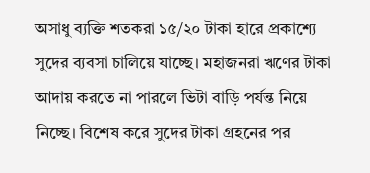অসাধু ব্যক্তি শতকরা ১৫/২০ টাকা হারে প্রকাশ্যে সুদের ব্যবসা চালিয়ে যাচ্ছে। মহাজনরা ঋণের টাকা আদায় করতে না পারলে ভিটা বাড়ি পর্যন্ত নিয়ে নিচ্ছে। বিশেষ করে সুদের টাকা গ্রহনের পর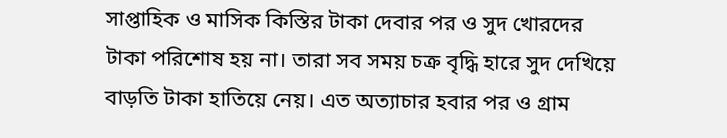সাপ্তাহিক ও মাসিক কিস্তির টাকা দেবার পর ও সুদ খোরদের টাকা পরিশোষ হয় না। তারা সব সময় চক্র বৃদ্ধি হারে সুদ দেখিয়ে বাড়তি টাকা হাতিয়ে নেয়। এত অত্যাচার হবার পর ও গ্রাম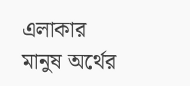এলাকার মানুষ অর্থের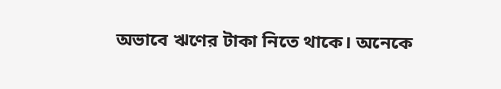অভাবে ঋণের টাকা নিতে থাকে। অনেকে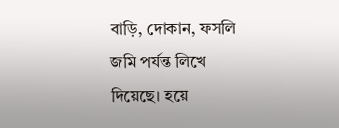বাড়ি, দোকান, ফসলি জমি পর্যন্ত লিখে দিয়েছে। হয়ে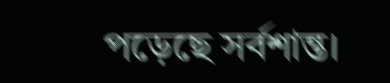পড়েছে সর্বশান্ত।